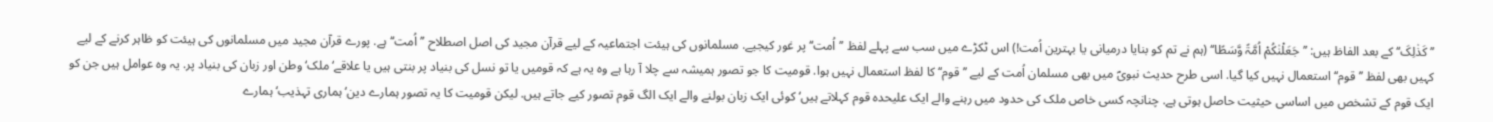’’کَذٰلِکَ‘‘ کے بعد الفاظ ہیں: ’’جَعَلْنٰکُمْ اُمَّۃً وَّسَطًا‘‘ (ہم نے تم کو بنایا درمیانی یا بہترین اُمت!) اس ٹکڑے میں سب سے پہلے لفظ ’’اُمت‘‘ پر غور کیجیے. مسلمانوں کی ہیئت اجتماعیہ کے لیے قرآن مجید کی اصل اصطلاح ’’اُمت‘‘ ہے. پورے قرآن مجید میں مسلمانوں کی ہیئت کو ظاہر کرنے کے لیے کہیں بھی لفظ ’’قوم‘‘ استعمال نہیں کیا گیا. اسی طرح حدیث نبویؐ میں بھی مسلمان اُمت کے لیے ’’قوم‘‘ کا لفظ استعمال نہیں ہوا. قومیت کا جو تصور ہمیشہ سے چلا آ رہا ہے وہ یہ ہے کہ قومیں یا تو نسل کی بنیاد پر بنتی ہیں یا علاقے‘ ملک‘ وطن اور زبان کی بنیاد پر. یہ وہ عوامل ہیں جن کو ایک قوم کے تشخص میں اساسی حیثیت حاصل ہوتی ہے. چنانچہ کسی خاص ملک کی حدود میں رہنے والے ایک علیحدہ قوم کہلاتے ہیں‘ کوئی ایک زبان بولنے والے ایک الگ قوم تصور کیے جاتے ہیں. لیکن قومیت کا یہ تصور ہمارے دین‘ ہماری تہذیب‘ ہمارے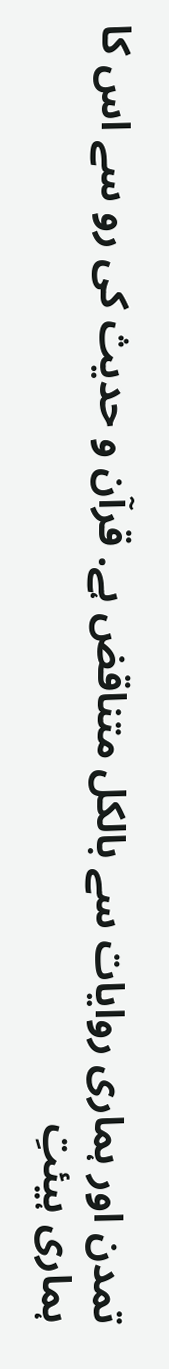تمدن اور ہماری روایات سے بالکل متناقض ہے. قرآن و حدیث کی رو سے اس کا ہماری ہیئتِ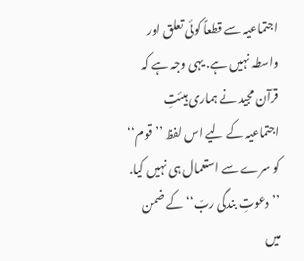اجتماعیہ سے قطعاً کوئی تعلق اور واسطہ نہیں ہے. یہی وجہ ہے کہ قرآن مجید نے ہماری ہیئتِ اجتماعیہ کے لیے اس لفظ ’’قوم‘‘ کو سرے سے استعمال ہی نہیں کیا.
’’دعوتِ بندگی ربّ‘‘ کے ضمن میں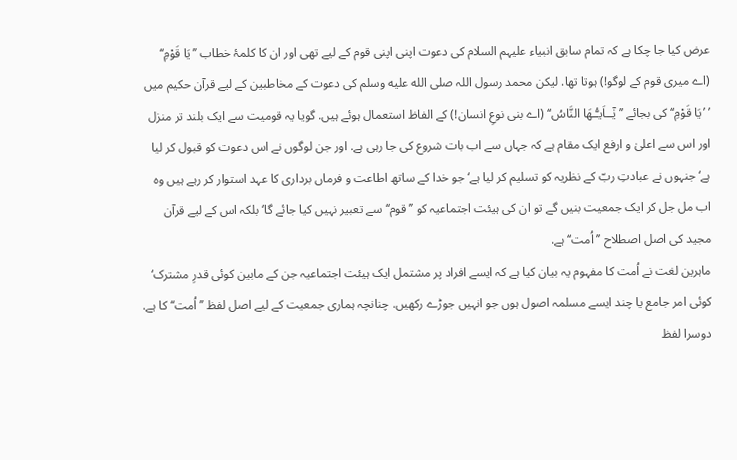عرض کیا جا چکا ہے کہ تمام سابق انبیاء علیہم السلام کی دعوت اپنی اپنی قوم کے لیے تھی اور ان کا کلمۂ خطاب ’’یَا قَوْمِ‘‘ (اے میری قوم کے لوگو!) ہوتا تھا. لیکن محمد رسول اللہ صلى الله عليه وسلم کی دعوت کے مخاطبین کے لیے قرآن حکیم میں ’ ’یَا قَوْمِ‘‘ کی بجائے ’’یٰٓــاَیـُّـھَا النَّاسُ‘‘ (اے بنی نوعِ انسان!) کے الفاظ استعمال ہوئے ہیں. گویا یہ قومیت سے ایک بلند تر منزل اور اس سے اعلیٰ و ارفع ایک مقام ہے کہ جہاں سے اب بات شروع کی جا رہی ہے. اور جن لوگوں نے اس دعوت کو قبول کر لیا ہے‘ جنہوں نے عبادتِ ربّ کے نظریہ کو تسلیم کر لیا ہے‘ جو خدا کے ساتھ اطاعت و فرماں برداری کا عہد استوار کر رہے ہیں وہ اب مل جل کر ایک جمعیت بنیں گے تو ان کی ہیئت اجتماعیہ کو ’’قوم‘‘ سے تعبیر نہیں کیا جائے گا‘ بلکہ اس کے لیے قرآن مجید کی اصل اصطلاح ’’اُمت‘‘ ہے.
ماہرین لغت نے اُمت کا مفہوم یہ بیان کیا ہے کہ ایسے افراد پر مشتمل ایک ہیئت اجتماعیہ جن کے مابین کوئی قدرِ مشترک‘ کوئی امر جامع یا چند ایسے مسلمہ اصول ہوں جو انہیں جوڑے رکھیں. چنانچہ ہماری جمعیت کے لیے اصل لفظ ’’اُمت‘‘ کا ہے. دوسرا لفظ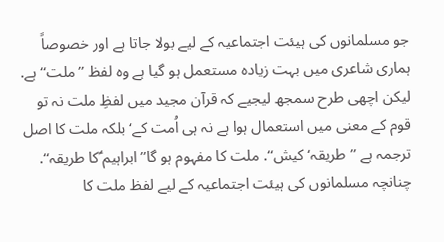جو مسلمانوں کی ہیئت اجتماعیہ کے لیے بولا جاتا ہے اور خصوصاً ہماری شاعری میں بہت زیادہ مستعمل ہو گیا ہے وہ لفظ ’’ملت‘‘ ہے. لیکن اچھی طرح سمجھ لیجیے کہ قرآن مجید میں لفظِ ملت نہ تو قوم کے معنی میں استعمال ہوا ہے نہ ہی اُمت کے‘ بلکہ ملت کا اصل ترجمہ ہے ’’طریقہ‘ کیش‘‘. ملت کا مفہوم ہو گا’’ابراہیم ؑکا طریقہ‘‘. چنانچہ مسلمانوں کی ہیئت اجتماعیہ کے لیے لفظ ملت کا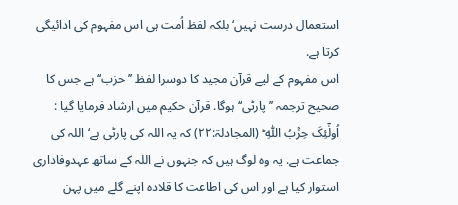استعمال درست نہیں‘ بلکہ لفظ اُمت ہی اس مفہوم کی ادائیگی کرتا ہے.
اس مفہوم کے لیے قرآن مجید کا دوسرا لفظ ’’حزب‘‘ ہے جس کا صحیح ترجمہ ’’پارٹی‘‘ ہوگا. قرآن حکیم میں ارشاد فرمایا گیا : اُولٰٓئِکَ حِزۡبُ اللّٰہِ ؕ (المجادلۃ:۲۲) کہ یہ اللہ کی پارٹی ہے‘ اللہ کی جماعت ہے. یہ وہ لوگ ہیں کہ جنہوں نے اللہ کے ساتھ عہدوفاداری استوار کیا ہے اور اس کی اطاعت کا قلادہ اپنے گلے میں پہن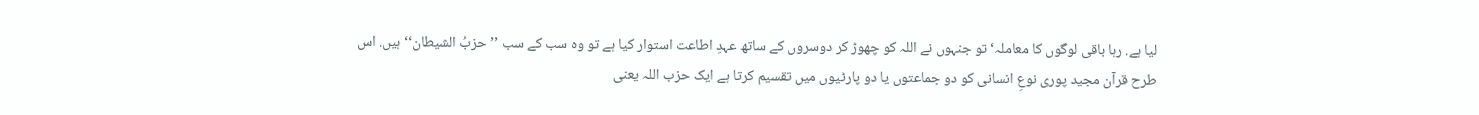لیا ہے. رہا باقی لوگوں کا معاملہ‘ تو جنہوں نے اللہ کو چھوڑ کر دوسروں کے ساتھ عہدِ اطاعت استوار کیا ہے تو وہ سب کے سب ’’حزبُ الشیطان‘‘ ہیں. اس طرح قرآن مجید پوری نوعِ انسانی کو دو جماعتوں یا دو پارٹیوں میں تقسیم کرتا ہے ایک حزب اللہ یعنی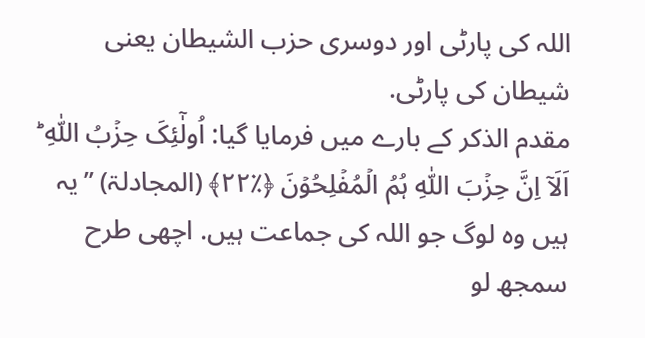اللہ کی پارٹی اور دوسری حزب الشیطان یعنی شیطان کی پارٹی.
مقدم الذکر کے بارے میں فرمایا گیا: اُولٰٓئِکَ حِزۡبُ اللّٰہِ ؕ اَلَاۤ اِنَّ حِزۡبَ اللّٰہِ ہُمُ الۡمُفۡلِحُوۡنَ ﴿٪۲۲﴾ (المجادلۃ) ’’یہ ہیں وہ لوگ جو اللہ کی جماعت ہیں. اچھی طرح سمجھ لو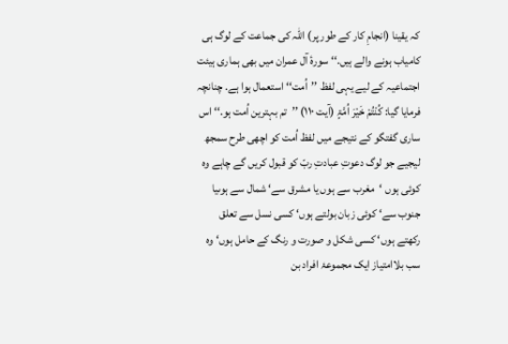کہ یقینا (انجامِ کار کے طور پر) اللہ کی جماعت کے لوگ ہی کامیاب ہونے والے ہیں.‘‘ سورۂ آل عمران میں بھی ہماری ہیئت اجتماعیہ کے لیے یہی لفظ ’’اُمت‘‘ استعمال ہوا ہے. چنانچہ فرمایا گیا: کُنْتُمْ خَیْرَ اُمَّۃٍ (آیت ۱۱۰) ’’تم بہترین اُمت ہو.‘‘ اس ساری گفتگو کے نتیجے میں لفظ اُمت کو اچھی طرح سمجھ لیجیے جو لوگ دعوتِ عبادتِ ربّ کو قبول کریں گے چاہے وہ کوئی ہوں ‘مغرب سے ہوں یا مشرق سے‘ شمال سے ہوںیا جنوب سے‘ کوئی زبان بولتے ہوں‘ کسی نسل سے تعلق رکھتے ہوں‘ کسی شکل و صورت و رنگ کے حامل ہوں‘ وہ سب بلاامتیاز ایک مجموعۂ افراد بن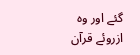گئے اور وہ ازروئے قرآن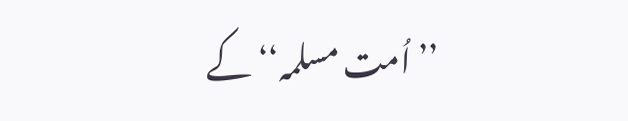’’اُمت مسلمہ‘‘ کے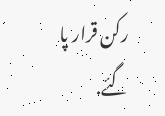رکن قرار پا گئے.